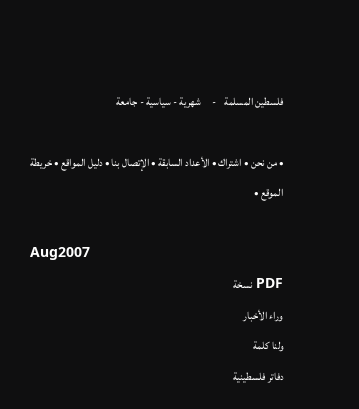فلسطين المسلمة    -     شهرية - سياسية - جامعة

• من نحن • اشتراك • الأعداد السابقة • الإتصال بنا • دليل المواقع • خريطة الموقع •

Aug2007
PDF نسخة
وراء الأخبار
ولنا كلمة
دفاتر فلسطينية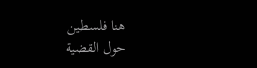هنا فلسطين
حول القضية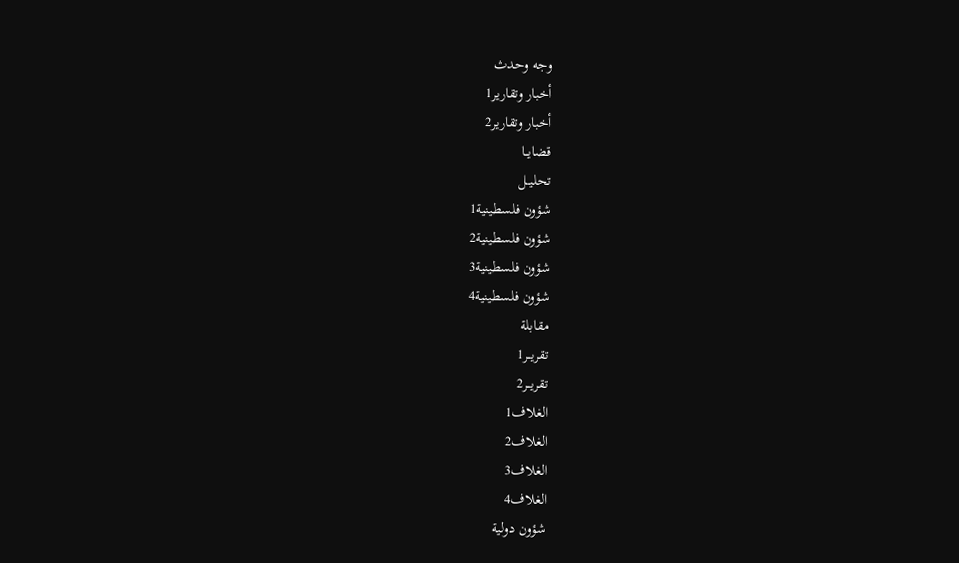وجه وحدث
أخبار وتقارير1
أخبار وتقارير2
قضايــا
تحليــل
شؤون فلسطينية1
شؤون فلسطينية2
شؤون فلسطينية3
شؤون فلسطينية4
مقابلة
تقريــر1
تقريــر2
الغلاف1
الغلاف2
الغلاف3
الغلاف4
شؤون دولية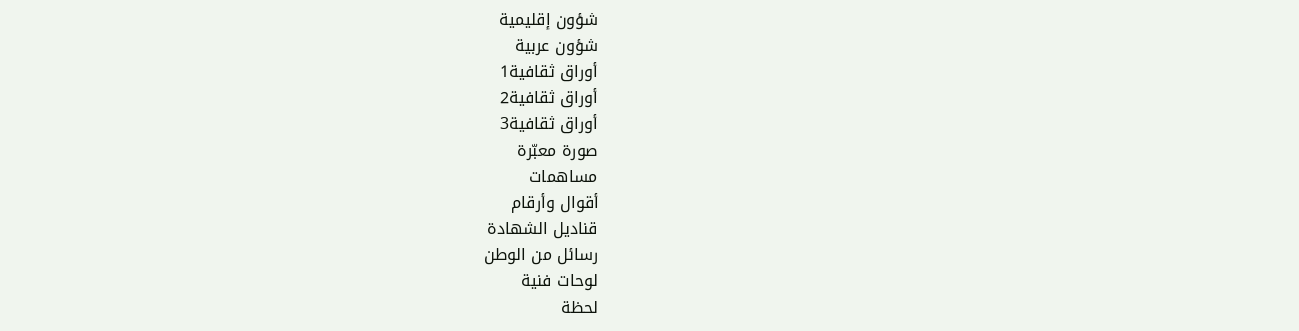شؤون إقليمية
شؤون عربية
أوراق ثقافية1
أوراق ثقافية2
أوراق ثقافية3
صورة معبّرة
مساهمات
أقوال وأرقام
قناديل الشهادة
رسائل من الوطن
لوحات فنية
لحظة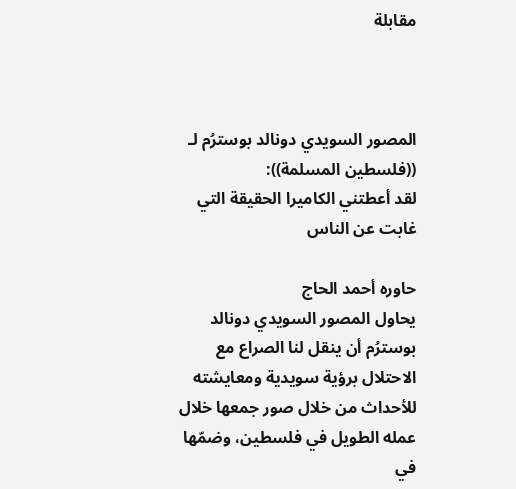مقابلة



المصور السويدي دونالد بوسترُم لـ ((فلسطين المسلمة)):
لقد أعطتني الكاميرا الحقيقة التي غابت عن الناس

حاوره أحمد الحاج
يحاول المصور السويدي دونالد بوسترُم أن ينقل لنا الصراع مع الاحتلال برؤية سويدية ومعايشته للأحداث من خلال صور جمعها خلال عمله الطويل في فلسطين، وضمّها في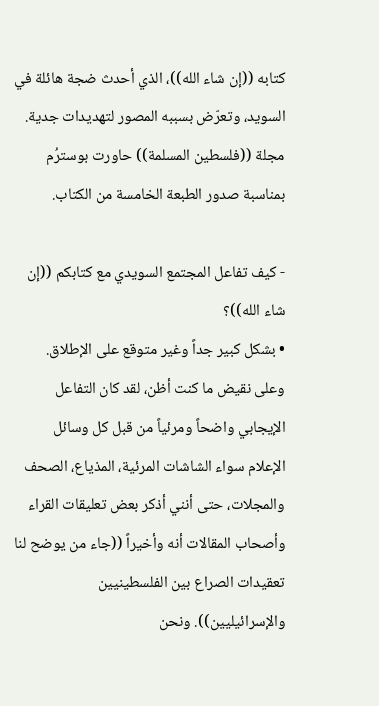كتابه ((إن شاء الله))، الذي أحدث ضجة هائلة في السويد، وتعرّض بسببه المصور لتهديدات جدية. مجلة ((فلسطين المسلمة)) حاورت بوسترُم بمناسبة صدور الطبعة الخامسة من الكتاب.

- كيف تفاعل المجتمع السويدي مع كتابكم ((إن شاء الله))؟
• بشكل كبير جداً وغير متوقع على الإطلاق. وعلى نقيض ما كنت أظن، لقد كان التفاعل الإيجابي واضحاً ومرئياً من قبل كل وسائل الإعلام سواء الشاشات المرئية، المذياع، الصحف والمجلات، حتى أنني أذكر بعض تعليقات القراء وأصحاب المقالات أنه وأخيراً ((جاء من يوضح لنا تعقيدات الصراع بين الفلسطينيين والإسرائيليين)). ونحن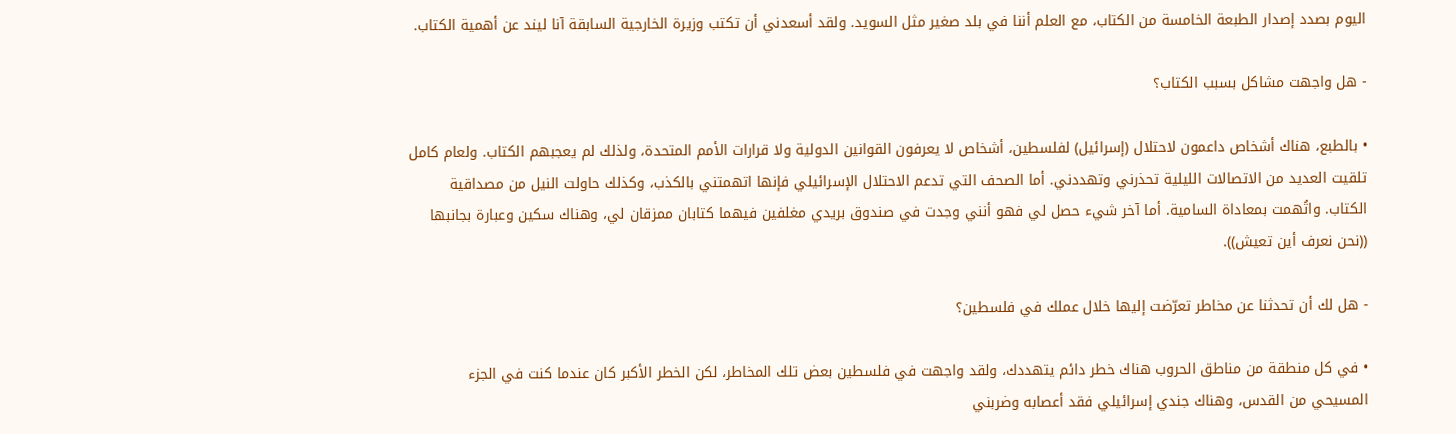اليوم بصدد إصدار الطبعة الخامسة من الكتاب، مع العلم أننا في بلد صغير مثل السويد. ولقد أسعدني أن تكتب وزيرة الخارجية السابقة آنا ليند عن أهمية الكتاب.

- هل واجهت مشاكل بسبب الكتاب؟

• بالطبع، هناك أشخاص داعمون لاحتلال (إسرائيل) لفلسطين، أشخاص لا يعرفون القوانين الدولية ولا قرارات الأمم المتحدة، ولذلك لم يعجبهم الكتاب. ولعام كامل تلقيت العديد من الاتصالات الليلية تحذرني وتهددني. أما الصحف التي تدعم الاحتلال الإسرائيلي فإنها اتهمتني بالكذب، وكذلك حاولت النيل من مصداقية الكتاب. واتُهمت بمعاداة السامية. أما آخر شيء حصل لي فهو أنني وجدت في صندوق بريدي مغلفين فيهما كتابان ممزقان لي، وهناك سكين وعبارة بجانبها ((نحن نعرف أين تعيش)).

- هل لك أن تحدثنا عن مخاطر تعرّضت إليها خلال عملك في فلسطين؟

• في كل منطقة من مناطق الحروب هناك خطر دائم يتهددك، ولقد واجهت في فلسطين بعض تلك المخاطر، لكن الخطر الأكبر كان عندما كنت في الجزء المسيحي من القدس، وهناك جندي إسرائيلي فقد أعصابه وضربني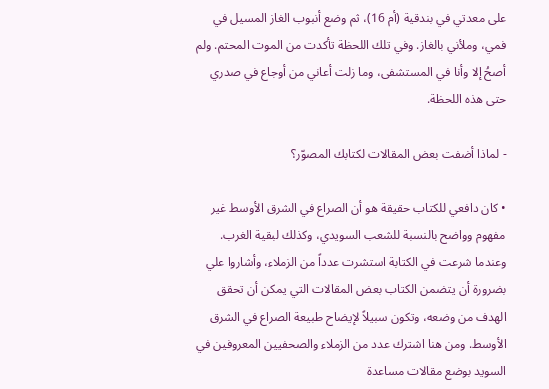على معدتي في بندقية (أم 16)، ثم وضع أنبوب الغاز المسيل في فمي، وملأني بالغاز. وفي تلك اللحظة تأكدت من الموت المحتم. ولم أصحُ إلا وأنا في المستشفى، وما زلت أعاني من أوجاع في صدري حتى هذه اللحظة.

- لماذا أضفت بعض المقالات لكتابك المصوّر؟

• كان دافعي للكتاب حقيقة هو أن الصراع في الشرق الأوسط غير مفهوم وواضح بالنسبة للشعب السويدي، وكذلك لبقية الغرب. وعندما شرعت في الكتابة استشرت عدداً من الزملاء، وأشاروا علي بضرورة أن يتضمن الكتاب بعض المقالات التي يمكن أن تحقق الهدف من وضعه، وتكون سبيلاً لإيضاح طبيعة الصراع في الشرق الأوسط. ومن هنا اشترك عدد من الزملاء والصحفيين المعروفين في السويد بوضع مقالات مساعدة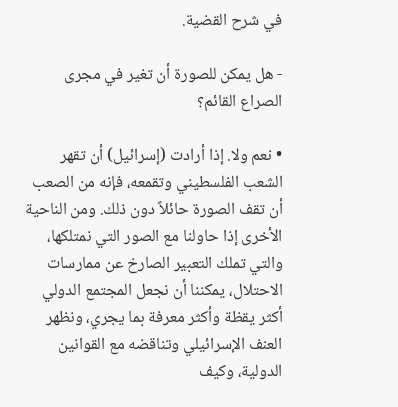في شرح القضية.

- هل يمكن للصورة أن تغير في مجرى الصراع القائم؟

• نعم ولا. إذا أرادت (إسرائيل) أن تقهر الشعب الفلسطيني وتقمعه، فإنه من الصعب أن تقف الصورة حائلاً دون ذلك. ومن الناحية الأخرى إذا حاولنا مع الصور التي نمتلكها، والتي تملك التعبير الصارخ عن ممارسات الاحتلال، يمكننا أن نجعل المجتمع الدولي أكثر يقظة وأكثر معرفة بما يجري، ونظهر العنف الإسرائيلي وتناقضه مع القوانين الدولية، وكيف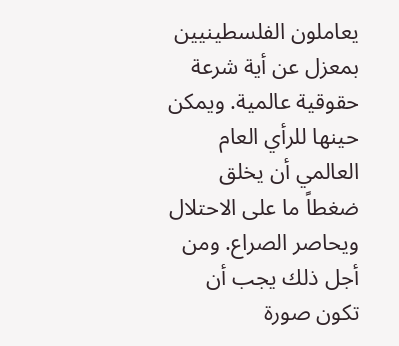يعاملون الفلسطينيين بمعزل عن أية شرعة حقوقية عالمية. ويمكن حينها للرأي العام العالمي أن يخلق ضغطاً ما على الاحتلال ويحاصر الصراع. ومن أجل ذلك يجب أن تكون صورة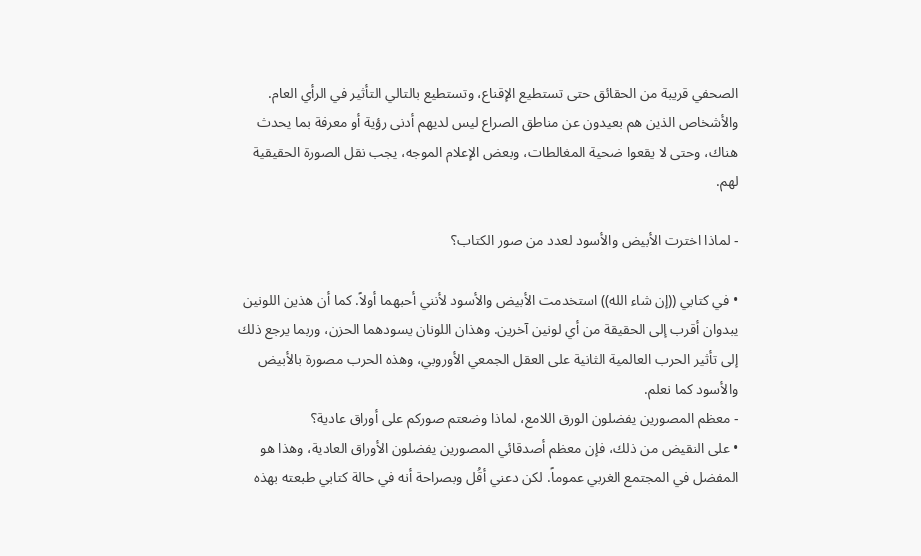الصحفي قريبة من الحقائق حتى تستطيع الإقناع، وتستطيع بالتالي التأثير في الرأي العام. والأشخاص الذين هم بعيدون عن مناطق الصراع ليس لديهم أدنى رؤية أو معرفة بما يحدث هناك، وحتى لا يقعوا ضحية المغالطات، وبعض الإعلام الموجه، يجب نقل الصورة الحقيقية لهم.

- لماذا اخترت الأبيض والأسود لعدد من صور الكتاب؟

• في كتابي ((إن شاء الله)) استخدمت الأبيض والأسود لأنني أحبهما أولاً. كما أن هذين اللونين يبدوان أقرب إلى الحقيقة من أي لونين آخرين. وهذان اللونان يسودهما الحزن، وربما يرجع ذلك إلى تأثير الحرب العالمية الثانية على العقل الجمعي الأوروبي، وهذه الحرب مصورة بالأبيض والأسود كما نعلم.
- معظم المصورين يفضلون الورق اللامع، لماذا وضعتم صوركم على أوراق عادية؟
• على النقيض من ذلك، فإن معظم أصدقائي المصورين يفضلون الأوراق العادية، وهذا هو المفضل في المجتمع الغربي عموماً. لكن دعني أقُل وبصراحة أنه في حالة كتابي طبعته بهذه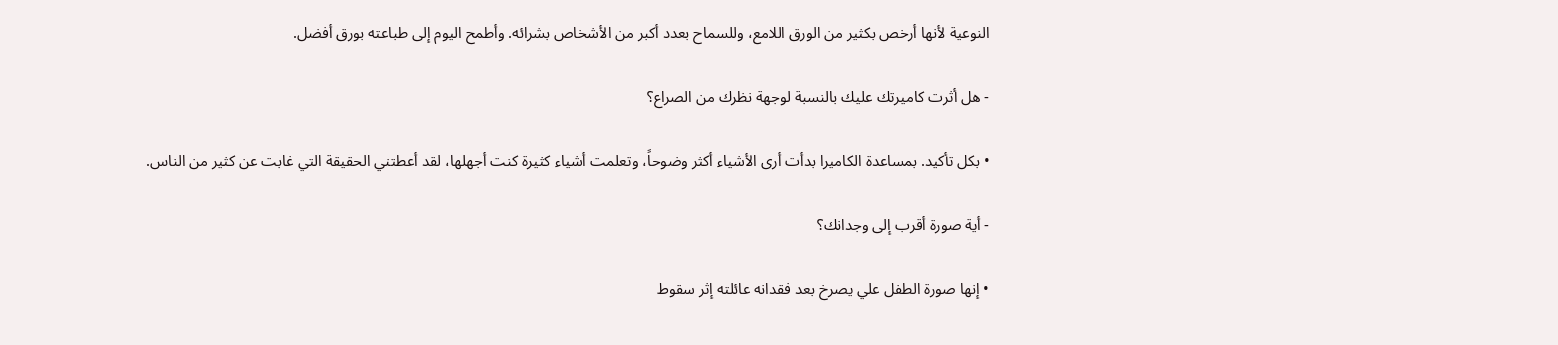النوعية لأنها أرخص بكثير من الورق اللامع، وللسماح بعدد أكبر من الأشخاص بشرائه. وأطمح اليوم إلى طباعته بورق أفضل.

- هل أثرت كاميرتك عليك بالنسبة لوجهة نظرك من الصراع؟

• بكل تأكيد. بمساعدة الكاميرا بدأت أرى الأشياء أكثر وضوحاً، وتعلمت أشياء كثيرة كنت أجهلها، لقد أعطتني الحقيقة التي غابت عن كثير من الناس.

- أية صورة أقرب إلى وجدانك؟

• إنها صورة الطفل علي يصرخ بعد فقدانه عائلته إثر سقوط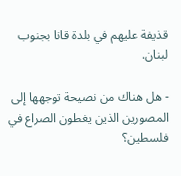قذيفة عليهم في بلدة قانا بجنوب لبنان.

- هل هناك من نصيحة توجهها إلى المصورين الذين يغطون الصراع في فلسطين؟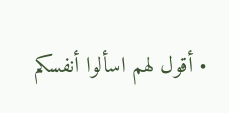• أقول لهم اسألوا أنفسكم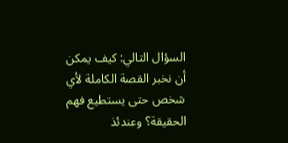السؤال التالي: كيف يمكن أن نخبر القصة الكاملة لأي شخص حتى يستطيع فهم الحقيقة؟ وعندئذ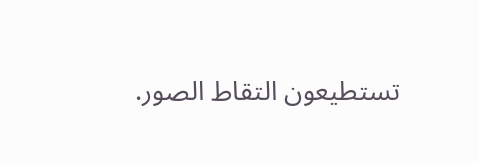تستطيعون التقاط الصور.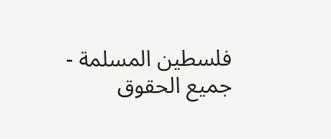فلسطين المسلمة - جميع الحقوق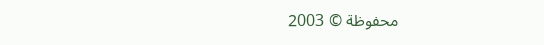محفوظة © 2003